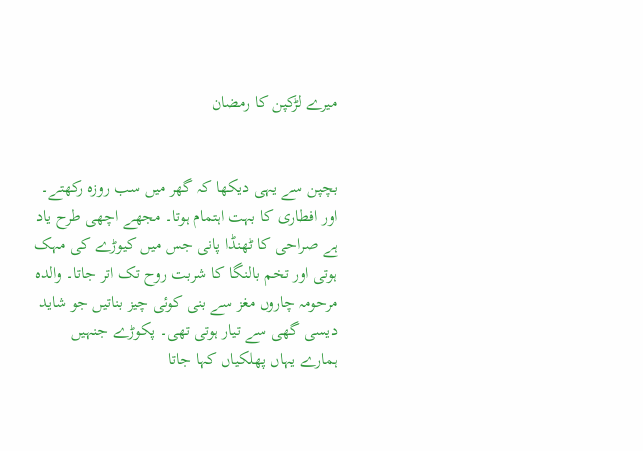میرے لڑکپن کا رمضان


بچپن سے یہی دیکھا کہ گھر میں سب روزہ رکھتے۔ اور افطاری کا بہت اہتمام ہوتا۔ مجھے اچھی طرح یاد ہے صراحی کا ٹھنڈا پانی جس میں کیوڑے کی مہک ہوتی اور تخم بالنگا کا شربت روح تک اتر جاتا۔ والدہ مرحومہ چاروں مغز سے بنی کوئی چیز بناتیں جو شاید دیسی گھی سے تیار ہوتی تھی۔ پکوڑے جنہیں ہمارے یہاں پھلکیاں کہا جاتا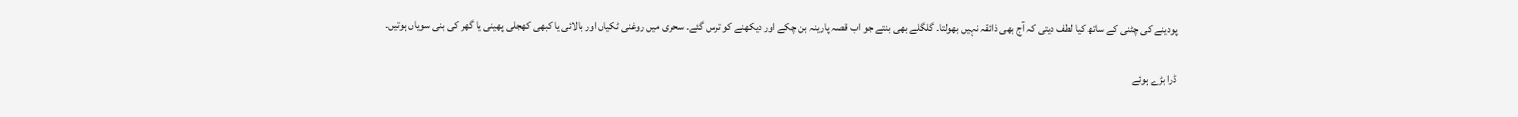پودینے کی چٹنی کے ساتھ کیا لطف دیتی کہ آج بھی ذائقہ نہیں بھولتا۔ گلگلے بھی بنتے جو اب قصہ پارینہ بن چکے اور دیکھنے کو ترس گئے۔ سحری میں روغنی ٹکیاں اور بالائی یا کبھی کھجلی پھینی یا گھر کی بنی سویاں ہوتیں۔

ڈرا بڑے ہوئے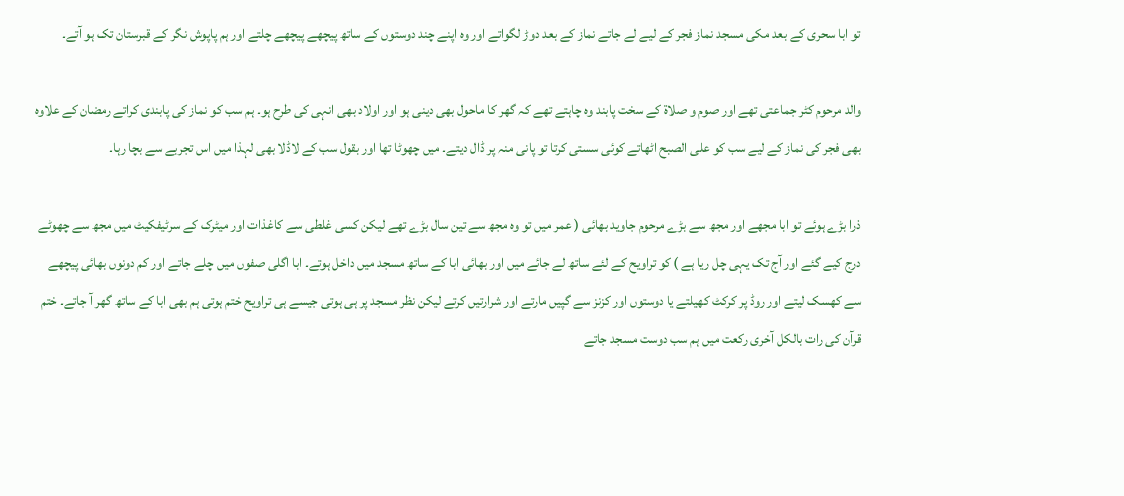تو ابا سحری کے بعد مکی مسجد نماز فجر کے لیے لے جاتے نماز کے بعد دوڑ لگواتے اور وہ اپنے چند دوستوں کے ساتھ پیچھے پیچھے چلتے اور ہم پاپوش نگر کے قبرستان تک ہو آتے۔

والد مرحوم کٹر جماعتی تھے اور صوم و صلاۃ کے سخت پابند وہ چاہتے تھے کہ گھر کا ماحول بھی دینی ہو اور اولاد بھی انہی کی طرح ہو۔ ہم سب کو نماز کی پابندی کراتے رمضان کے علاوہ بھی فجر کی نماز کے لیے سب کو علی الصبح اٹھاتے کوئی سستی کرتا تو پانی منہ پر ڈال دیتے۔ میں چھوٹا تھا اور بقول سب کے لاڈلا بھی لہذا میں اس تجربے سے بچا رہا۔

ذرا بڑے ہوئے تو ابا مجھے اور مجھ سے بڑے مرحوم جاوید بھائی ( عمر میں تو وہ مجھ سے تین سال بڑے تھے لیکن کسی غلطی سے کاغذات اور میٹرک کے سرٹیفکیٹ میں مجھ سے چھوٹے درج کیے گئے اور آج تک یہی چل ریا ہے ) کو تراویح کے لئے ساتھ لے جائے میں اور بھائی ابا کے ساتھ مسجد میں داخل ہوتے۔ ابا اگلی صفوں میں چلے جاتے اور کم دونوں بھائی پیچھے سے کھسک لیتے اور روڈ پر کرکٹ کھیلتے یا دوستوں اور کزنز سے گپیں مارتے اور شرارتیں کرتے لیکن نظر مسجد پر ہی ہوتی جیسے ہی تراویح ختم ہوتی ہم بھی ابا کے ساتھ گھر آ جاتے۔ ختم قرآن کی رات بالکل آخری رکعت میں ہم سب دوست مسجد جاتے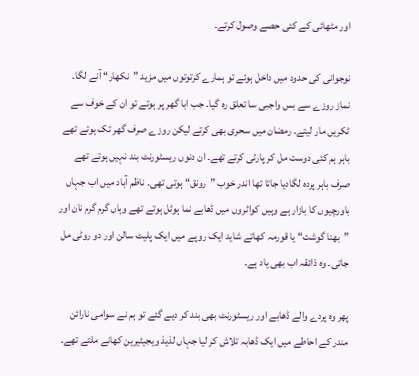اور مٹھائی کے کئی حصے وصول کرتے۔

نوجوانی کی حدود میں داخل ہوئے تو ہمارے کرتوتوں میں مزید ”نکھار“ آنے لگا۔ نماز روزے سے بس واجبی سا تعلق رہ گیا۔ جب ابا گھر پر ہوتے تو ان کے خوف سے ٹکریں مار لیتے۔ رمضان میں سحری بھی کرتے لیکن روزے صرف گھر تک ہوتے تھے باہر ہم کئی دوست مل کر پارٹی کرتے تھے۔ ان دنوں ریسٹورنٹ بند نہیں ہوتے تھے صرف باہر پردہ لگادیا جاتا تھا اندر خوب ”رونق“ ہوتی تھی۔ ناظم آباد میں اب جہاں باورچیوں کا بازار ہے وہیں کواٹروں میں ڈھابے نما ہوٹل ہوتے تھے وہاں گرم گرم نان اور ”بھنا گوشت“ یا قورمہ کھاتے شاید ایک روپے میں ایک پلیٹ سالن اور دو روٹی مل جاتی۔ وہ ذائقہ اب بھی یاد ہے۔

پھر وہ پردے والے ڈھابے اور ریسٹورنٹ بھی بند کر دیے گئے تو ہم نے سوامی نارائن مندر کے احاطے میں ایک ڈھابہ تلاش کر لیا جہاں لذیذ ویجیٹیرین کھانے ملتے تھے۔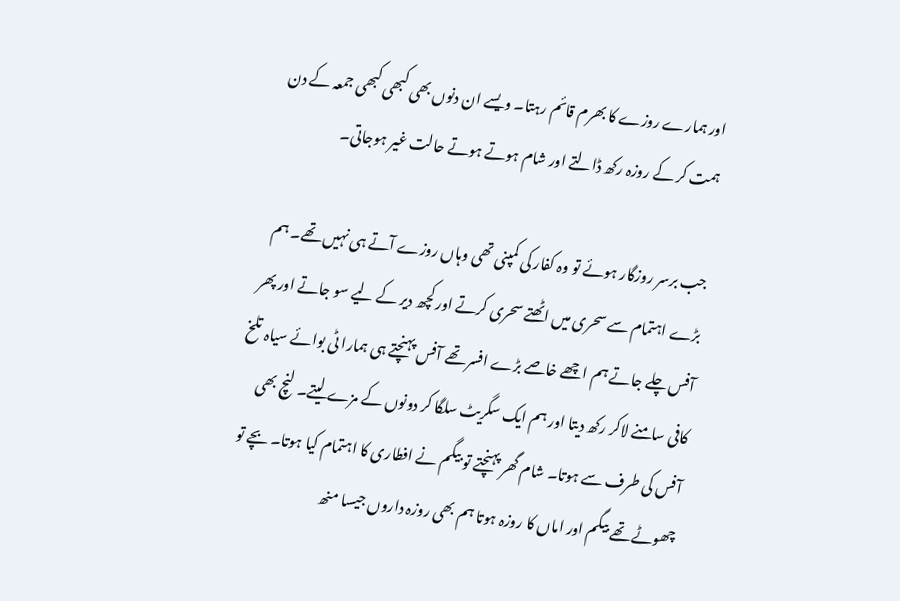اور ہمارے روزے کا بھرم قائم رہتا۔ ویسے ان دنوں بھی کبھی کبھی جمعہ کے دن ہمت کر کے روزہ رکھ ڈالتے اور شام ہوتے ہوتے حالت غیر ہوجاتی۔

جب برسر روزگار ہوئے تو وہ کفار کی کمپنی تھی وہاں روزے آتے ہی نہیں تھے۔ ہم بڑے اہتمام سے سحری میں اٹھتے سحری کرتے اور کچھ دیر کے لیے سو جاتے اور پھر آفس چلے جاتے ہم اچھے خاصے بڑے افسر تھے آفس پہنچتے ہی ہمارا ٹی بوائے سیاہ تلخ کافی سامنے لاکر رکھ دیتا اور ہم ایک سگریٹ سلگا کر دونوں کے مزے لیتے۔ لنچ بھی آفس کی طرف سے ہوتا۔ شام گھر پہنچتے تو بیگم نے افطاری کا اہتمام کیا ہوتا۔ بچے تو چھوٹے تھے بیگم اور اماں کا روزہ ہوتا ہم بھی روزہ داروں جیسا منھ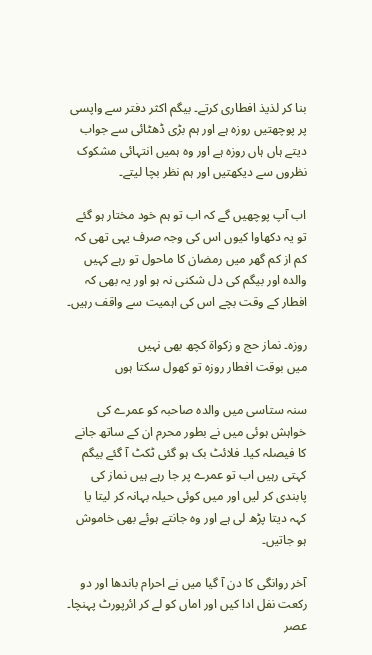بنا کر لذیذ افطاری کرتے۔ بیگم اکثر دفتر سے واپسی پر پوچھتیں روزہ ہے اور ہم بڑی ڈھٹائی سے جواب دیتے ہاں ہاں روزہ ہے اور وہ ہمیں انتہائی مشکوک نظروں سے دیکھتیں اور ہم نظر بچا لیتے۔

اب آپ پوچھیں گے کہ اب تو ہم خود مختار ہو گئے تو یہ دکھاوا کیوں اس کی وجہ صرف یہی تھی کہ کم از کم گھر میں رمضان کا ماحول تو رہے کہیں والدہ اور بیگم کی دل شکنی نہ ہو اور یہ بھی کہ افطار کے وقت بچے اس کی اہمیت سے واقف رہیں۔

روزہ۔ نماز حج و زکواۃ کچھ بھی نہیں
میں بوقت افطار روزہ تو کھول سکتا ہوں

سنہ ستاسی میں والدہ صاحبہ کو عمرے کی خواہش ہوئی میں نے بطور محرم ان کے ساتھ جانے کا فیصلہ کیا۔ فلائٹ بک ہو گئی ٹکٹ آ گئے بیگم کہتی رہیں اب تو عمرے پر جا رہے ہیں نماز کی پابندی کر لیں اور میں کوئی حیلہ بہانہ کر لیتا یا کہہ دیتا پڑھ لی ہے اور وہ جانتے ہوئے بھی خاموش ہو جاتیں۔

آخر روانگی کا دن آ گیا میں نے احرام باندھا اور دو رکعت نفل ادا کیں اور اماں کو لے کر ائرپورٹ پہنچا۔ عصر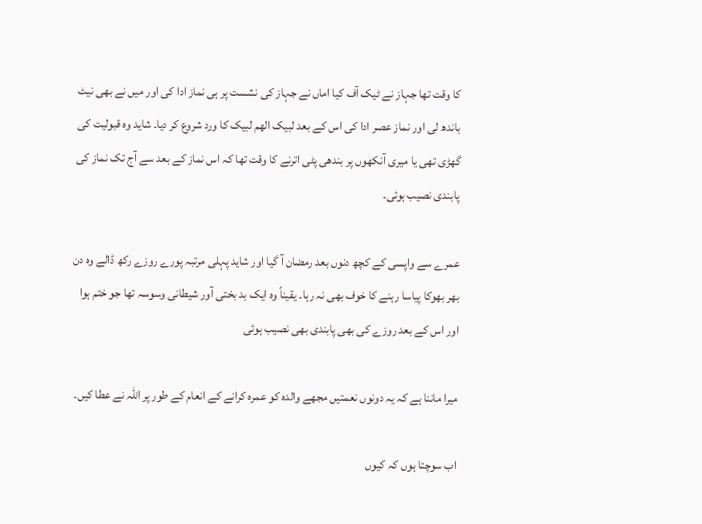کا وقت تھا جہاز نے ٹیک آف کیا اماں نے جہاز کی نشست پر ہی نماز ادا کی اور میں نے بھی نیٹ باندھ لی اور نماز عصر ادا کی اس کے بعد لبیک الھم لبیک کا ورد شروع کر دیا۔ شاید وہ قبولیت کی گھڑی تھی یا میری آنکھوں پر بندھی پٹی اترنے کا وقت تھا کہ اس نماز کے بعد سے آج تک نماز کی پابندی نصیب ہوئی۔

عمرے سے واپسی کے کچھ دنوں بعد رمضان آ گیا اور شاید پہلی مرتبہ پورے روزے رکھ ڈالے وہ دن بھر بھوکا پیاسا رہنے کا خوف بھی نہ رہا۔ یقیناً وہ ایک بد بختی آور شیطانی وسوسہ تھا جو ختم ہوا اور اس کے بعد روزے کی بھی پابندی بھی نصیب ہوئی

میرا ماننا ہے کہ یہ دونوں نعمتیں مجھے والدہ کو عمرہ کرانے کے انعام کے طور پر اللہ نے عطا کیں۔

اب سوچتا ہوں کہ کیوں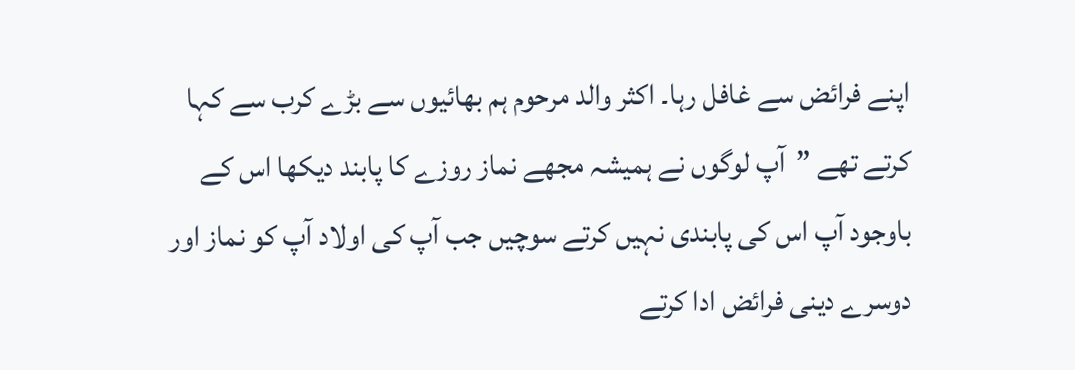اپنے فرائض سے غافل رہا۔ اکثر والد مرحوم ہم بھائیوں سے بڑے کرب سے کہا کرتے تھے ”آپ لوگوں نے ہمیشہ مجھے نماز روزے کا پابند دیکھا اس کے باوجود آپ اس کی پابندی نہیں کرتے سوچیں جب آپ کی اولاد آپ کو نماز اور دوسرے دینی فرائض ادا کرتے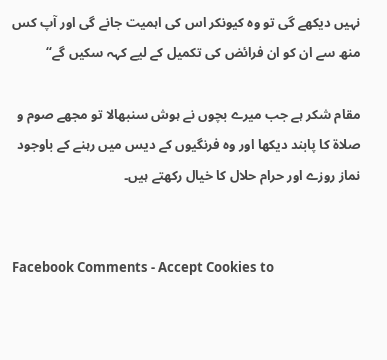نہیں دیکھے گی تو وہ کیونکر اس کی اہمیت جانے گی اور آپ کس منھ سے ان کو ان فرائض کی تکمیل کے لیے کہہ سکیں گے“

مقام شکر ہے جب میرے بچوں نے ہوش سنبھالا تو مجھے صوم و صلاۃ کا پابند دیکھا اور وہ فرنگیوں کے دیس میں رہنے کے باوجود نماز روزے اور حرام حلال کا خیال رکھتے ہیں۔


Facebook Comments - Accept Cookies to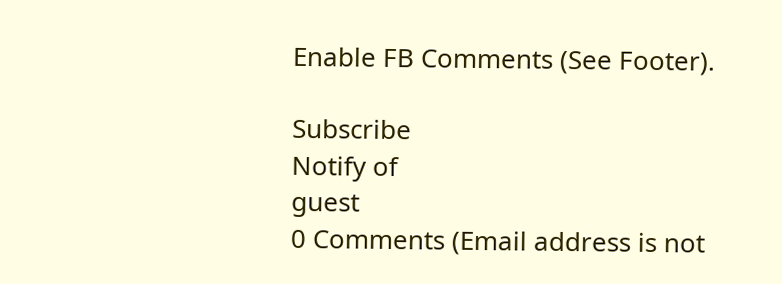Enable FB Comments (See Footer).

Subscribe
Notify of
guest
0 Comments (Email address is not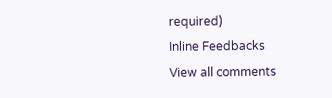required)
Inline Feedbacks
View all comments